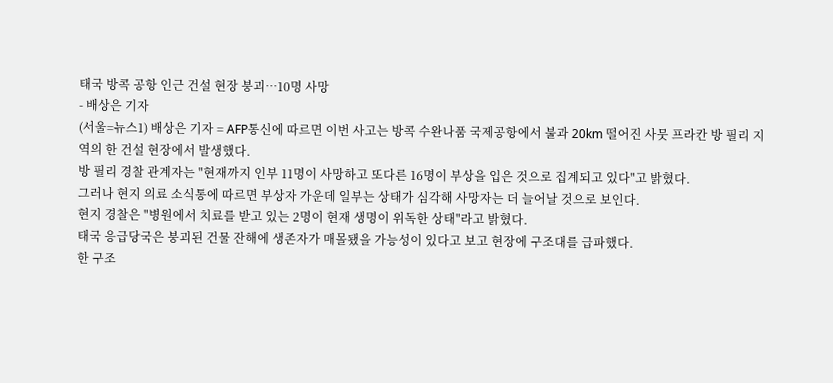태국 방콕 공항 인근 건설 현장 붕괴…10명 사망
- 배상은 기자
(서울=뉴스1) 배상은 기자 = AFP통신에 따르면 이번 사고는 방콕 수완나품 국제공항에서 불과 20km 떨어진 사뭇 프라칸 방 필리 지역의 한 건설 현장에서 발생했다.
방 필리 경찰 관계자는 "현재까지 인부 11명이 사망하고 또다른 16명이 부상을 입은 것으로 집계되고 있다"고 밝혔다.
그러나 현지 의료 소식통에 따르면 부상자 가운데 일부는 상태가 심각해 사망자는 더 늘어날 것으로 보인다.
현지 경찰은 "병원에서 치료를 받고 있는 2명이 현재 생명이 위독한 상태"라고 밝혔다.
태국 응급당국은 붕괴된 건물 잔해에 생존자가 매몰됐을 가능성이 있다고 보고 현장에 구조대를 급파했다.
한 구조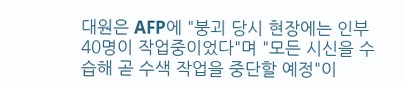대원은 AFP에 "붕괴 당시 현장에는 인부 40명이 작업중이었다"며 "모든 시신을 수습해 곧 수색 작업을 중단할 예정"이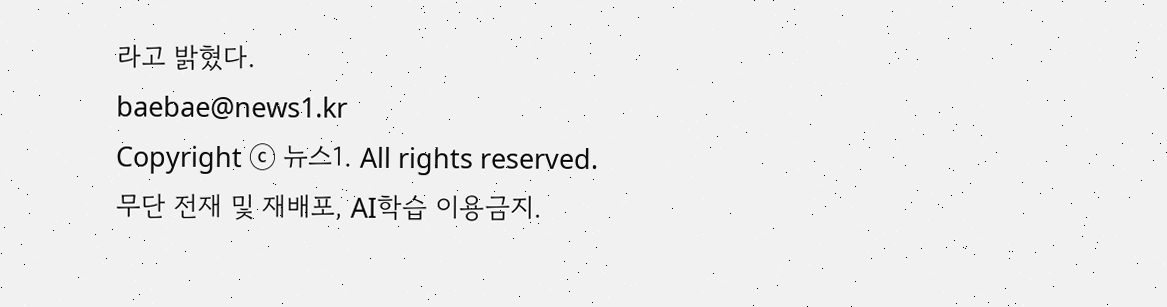라고 밝혔다.
baebae@news1.kr
Copyright ⓒ 뉴스1. All rights reserved. 무단 전재 및 재배포, AI학습 이용금지.